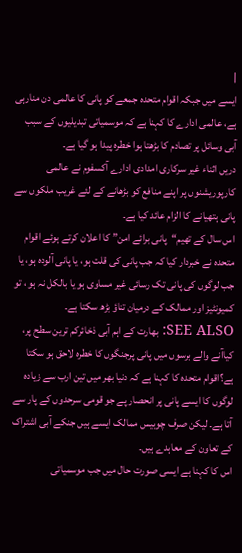|
ایسے میں جبکہ اقوام متحدہ جمعے کو پانی کا عالمی دن منارہی ہے، عالمی ادارے کا کہنا ہے کہ موسمیاتی تبدیلیوں کے سبب آبی وسائل پر تصادم کا بڑھتا ہوا خطرہ پیدا ہو گیا ہے۔
دریں اثناء غیر سرکاری امدادی ادارے آکسفوم نے عالمی کارپوریشنوں پر اپنے منافع کو بڑھانے کے لئے غریب ملکوں سے پانی ہتھیانے کا الزام عائد کیا ہے۔
اس سال کے تھیم“پانی برائے امن” کا اعلان کرتے ہوئے اقوام متحدہ نے خبردار کیا کہ جب پانی کی قلت ہو، یا پانی آلودہ ہو، یا جب لوگوں کی پانی تک رسائی غیر مساوی ہو یا بالکل نہ ہو ، تو کمیونٹیز اور ممالک کے درمیان تناؤ بڑھ سکتا ہے۔
SEE ALSO: بھارت کے اہم آبی ذخائرکم ترین سطح پر، کیاآنے والے برسوں میں پانی پرجنگوں کا خطرہ لاحق ہو سکتا ہے؟اقوام متحدہ کا کہنا ہے کہ دنیا بھر میں تین ارب سے زیادہ لوگوں کا ایسے پانی پر انحصار پے جو قومی سرحدوں کے پار سے آتا ہے۔ لیکن صرف چوبیس ممالک ایسے ہیں جنکے آبی اشتراک کے تعاون کے معاہدے ہیں۔
اس کا کہنا ہے ایسی صورت حال میں جب موسمیاتی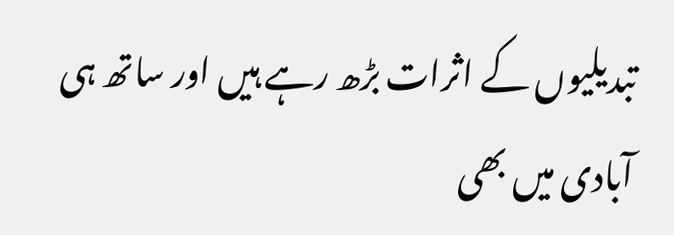تبدیلیوں کے اثرات بڑھ رہے ہیں اور ساتھ ہی آبادی میں بھی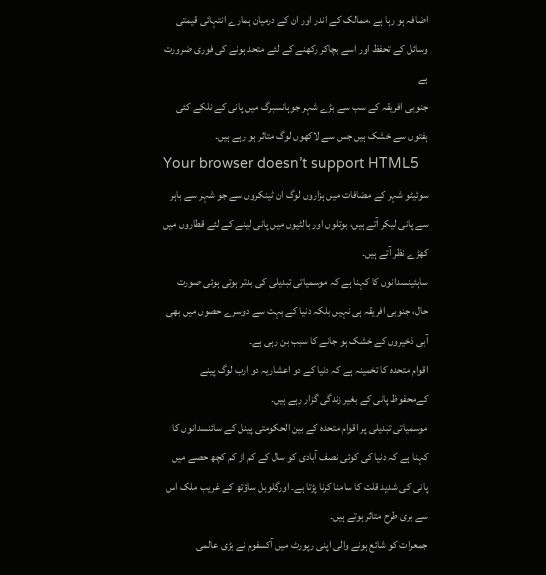اضافہ ہو رہا ہے ،ممالک کے اندر اور ان کے درمیان ہمارے انتہائی قیمتی وسائل کے تحفظ اور اسے بچاکر رکھنے کے لئے متحد ہونے کی فوری ضرورت ہے
جنوبی افریقہ کے سب سے بڑے شہر جوہانسبرگ میں پانی کے نلکے کئی ہفتوں سے خشک ہیں جس سے لاکھوں لوگ متاثر ہو رہے ہیں۔
Your browser doesn’t support HTML5
سوئیٹو شہر کے مضافات میں ہزاروں لوگ ان ٹینکروں سے جو شہر سے باہر سے پانی لیکر آتے ہیں، بوتلوں اور بالٹیوں میں پانی لینے کے لئے قطاروں میں کھڑے نظر آتے ہیں۔
ساہئینسدانوں کا کہنا ہے کہ موسمیاتی تبدیلی کی بدتر ہوتی ہوئی صورت حال، جنوبی افریقہ ہی نہیں بلکہ دنیا کے بہت سے دوسرے حصوں میں بھی آبی ذخیروں کے خشک ہو جانے کا سبب بن رہی ہے۔
اقوام متحدہ کا تخمینہ ہے کہ دنیا کے دو اعشاریہ دو ارب لوگ پینے کےمحفوظ پانی کے بغیر زندگی گزار رہے ہیں۔
موسمیاتی تبدیلی پر اقوام متحدہ کے بین الحکومتی پینل کے سائنسدانوں کا کہنا ہے کہ دنیا کی کوئی نصف آبادی کو سال کے کم از کم کچھ حصے میں پانی کی شدید قلت کا سامنا کرنا پڑتا ہے۔ اورگلوبل ساؤتھ کے غریب ملک اس سے بری طرح متاثر ہوتے ہیں۔
جمعرات کو شائع ہونے والی اپنی رپورٹ میں آکسفوم نے بڑی عالمی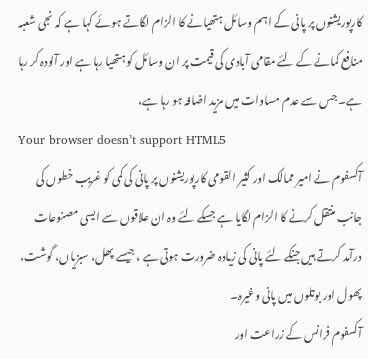کارپوریشنوں پر پانی کے اہم وسائل ہتھیانے کا الزام لگاتے ہوئے کہا ہے کہ نجی شعبہ منافع کمانے کے لئے مقامی آبادی کی قیمت پر ان وسائل کو ہتھیا رہا ہے اور آلودہ کر رہا ہے۔ جس سے عدم مساوات میں مزید اضافہ ہو رہا ہے،
Your browser doesn’t support HTML5
آکسفوم نے امیر ممالک اور کثیر القومی کارپوریشنوں پر پانی کی کمی کو غریب خطوں کی جانب منتقل کرنے کا الزام لگایا ہے جسکے لئے وہ ان علاقوں سے ایسی مصنوعات درآمد کرتے ہیں جنکے لئے پانی کی زیادہ ضرورت ہوتی ہے ، جیسے پھل، سبزیاں، گوشت، پھول اور بوتلوں میں پانی وغیرہ۔
آکسفوم فرانس کے زراعت اور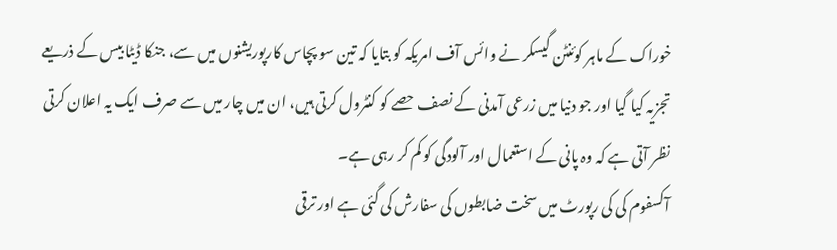خوراک کے ماہر کوئنٹن گیسکر نے وائس آف امریکہ کو بتایا کہ تین سو پچاس کارپوریشنوں میں سے، جنکا ڈیٹا بیس کے ذریعے تجزیہ کیا گیا اور جو دنیا میں زرعی آمدنی کے نصف حصے کو کنٹرول کرتی ہیں، ان میں چار میں سے صرف ایک یہ اعلان کرتی نظر آتی ہے کہ وہ پانی کے استعمال اور آلودگی کو کم کر رہی ہے۔
آکسفوم کی کی رپورٹ میں سخت ضابطوں کی سفارش کی گئی ہے اور ترقی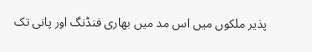پذیر ملکوں میں اس مد میں بھاری فنڈنگ اور پانی تک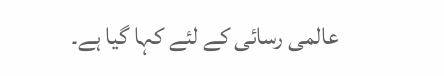عالمی رسائی کے لئے کہا گیا ہے۔